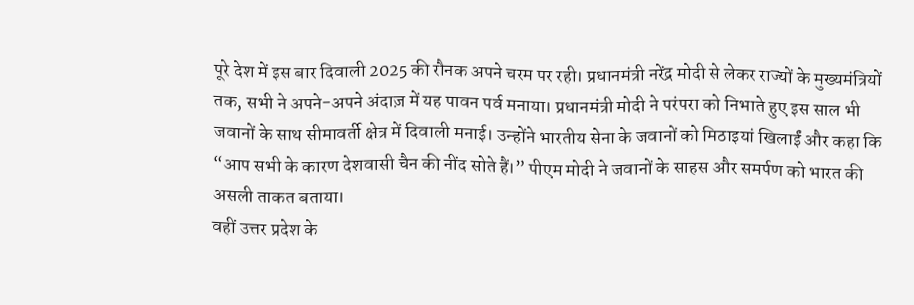पूरे देश में इस बार दिवाली 2025 की रौनक अपने चरम पर रही। प्रधानमंत्री नरेंद्र मोदी से लेकर राज्यों के मुख्यमंत्रियों तक, सभी ने अपने-अपने अंदाज़ में यह पावन पर्व मनाया। प्रधानमंत्री मोदी ने परंपरा को निभाते हुए इस साल भी जवानों के साथ सीमावर्ती क्षेत्र में दिवाली मनाई। उन्होंने भारतीय सेना के जवानों को मिठाइयां खिलाईं और कहा कि “आप सभी के कारण देशवासी चैन की नींद सोते हैं।” पीएम मोदी ने जवानों के साहस और समर्पण को भारत की असली ताकत बताया।
वहीं उत्तर प्रदेश के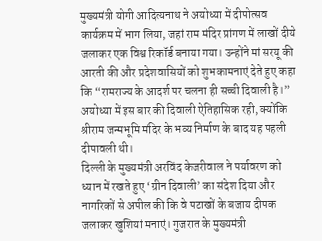मुख्यमंत्री योगी आदित्यनाथ ने अयोध्या में दीपोत्सव कार्यक्रम में भाग लिया, जहां राम मंदिर प्रांगण में लाखों दीये जलाकर एक विश्व रिकॉर्ड बनाया गया। उन्होंने मां सरयू की आरती की और प्रदेशवासियों को शुभकामनाएं देते हुए कहा कि “रामराज्य के आदर्श पर चलना ही सच्ची दिवाली है।” अयोध्या में इस बार की दिवाली ऐतिहासिक रही, क्योंकि श्रीराम जन्मभूमि मंदिर के भव्य निर्माण के बाद यह पहली दीपावली थी।
दिल्ली के मुख्यमंत्री अरविंद केजरीवाल ने पर्यावरण को ध्यान में रखते हुए ‘ग्रीन दिवाली’ का संदेश दिया और नागरिकों से अपील की कि वे पटाखों के बजाय दीपक जलाकर खुशियां मनाएं। गुजरात के मुख्यमंत्री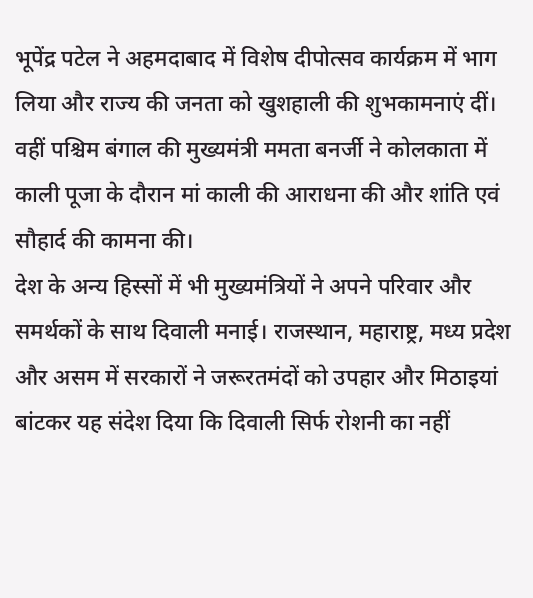भूपेंद्र पटेल ने अहमदाबाद में विशेष दीपोत्सव कार्यक्रम में भाग लिया और राज्य की जनता को खुशहाली की शुभकामनाएं दीं। वहीं पश्चिम बंगाल की मुख्यमंत्री ममता बनर्जी ने कोलकाता में काली पूजा के दौरान मां काली की आराधना की और शांति एवं सौहार्द की कामना की।
देश के अन्य हिस्सों में भी मुख्यमंत्रियों ने अपने परिवार और समर्थकों के साथ दिवाली मनाई। राजस्थान, महाराष्ट्र, मध्य प्रदेश और असम में सरकारों ने जरूरतमंदों को उपहार और मिठाइयां बांटकर यह संदेश दिया कि दिवाली सिर्फ रोशनी का नहीं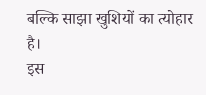बल्कि साझा खुशियों का त्योहार है।
इस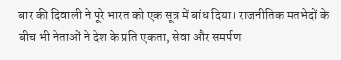बार की दिवाली ने पूरे भारत को एक सूत्र में बांध दिया। राजनीतिक मतभेदों के बीच भी नेताओं ने देश के प्रति एकता, सेवा और समर्पण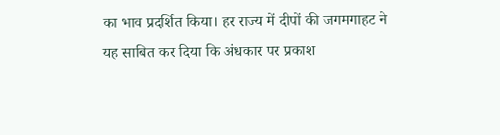का भाव प्रदर्शित किया। हर राज्य में दीपों की जगमगाहट ने यह साबित कर दिया कि अंधकार पर प्रकाश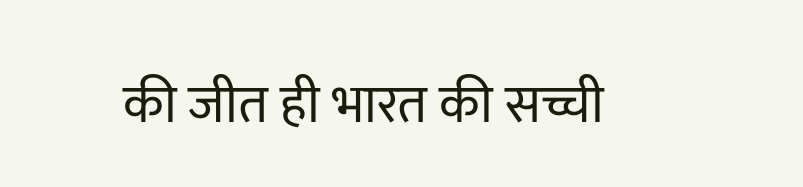की जीत ही भारत की सच्ची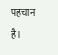पहचान है।